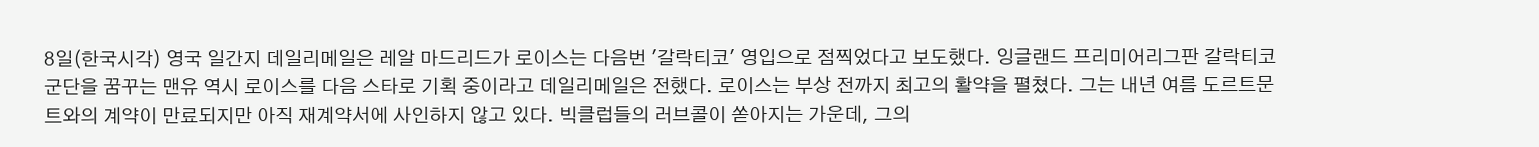8일(한국시각) 영국 일간지 데일리메일은 레알 마드리드가 로이스는 다음번 '갈락티코' 영입으로 점찍었다고 보도했다. 잉글랜드 프리미어리그판 갈락티코 군단을 꿈꾸는 맨유 역시 로이스를 다음 스타로 기획 중이라고 데일리메일은 전했다. 로이스는 부상 전까지 최고의 활약을 펼쳤다. 그는 내년 여름 도르트문트와의 계약이 만료되지만 아직 재계약서에 사인하지 않고 있다. 빅클럽들의 러브콜이 쏟아지는 가운데, 그의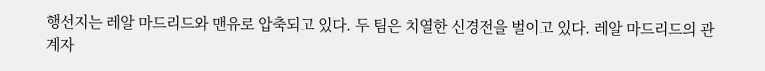행선지는 레알 마드리드와 맨유로 압축되고 있다. 두 팀은 치열한 신경전을 벌이고 있다. 레알 마드리드의 관계자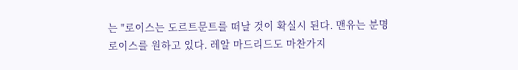는 "로이스는 도르트문트를 떠날 것이 확실시 된다. 맨유는 분명 로이스를 원하고 있다. 레알 마드리드도 마찬가지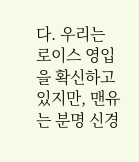다. 우리는 로이스 영입을 확신하고 있지만, 맨유는 분명 신경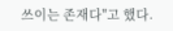쓰이는 존재다"고 했다.